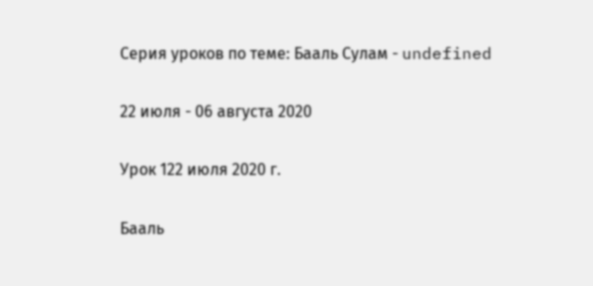Серия уроков по теме: Бааль Сулам - undefined

22 июля - 06 августа 2020

Урок 122 июля 2020 г.

Бааль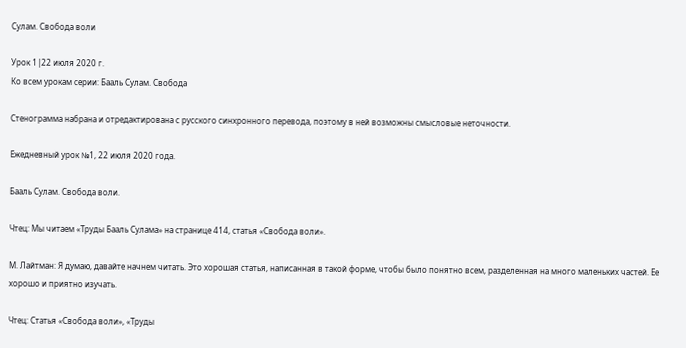Сулам. Свобода воли

Урок 1|22 июля 2020 г.
Ко всем урокам серии: Бааль Сулам. Свобода

Стенограмма набрана и отредактирована с русского синхронного перевода, поэтому в ней возможны смысловые неточности.

Ежедневный урок №1, 22 июля 2020 года.

Бааль Сулам. Свобода воли.

Чтец: Мы читаем «Труды Бааль Сулама» на странице 414, статья «Свобода воли».

М. Лайтман: Я думаю, давайте начнем читать. Это хорошая статья, написанная в такой форме, чтобы было понятно всем, разделенная на много маленьких частей. Ее хорошо и приятно изучать.

Чтец: Статья «Свобода воли», «Труды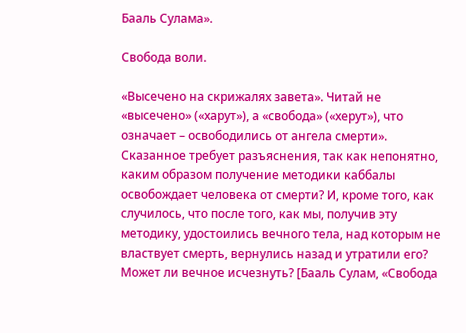Бааль Сулама».

Свобода воли.

«Высечено на скрижалях завета». Читай не «высечено» («харут»), а «свобода» («херут»), что означает – освободились от ангела смерти». Сказанное требует разъяснения, так как непонятно, каким образом получение методики каббалы освобождает человека от смерти? И, кроме того, как случилось, что после того, как мы, получив эту методику, удостоились вечного тела, над которым не властвует смерть, вернулись назад и утратили его? Может ли вечное исчезнуть? [Бааль Сулам, «Свобода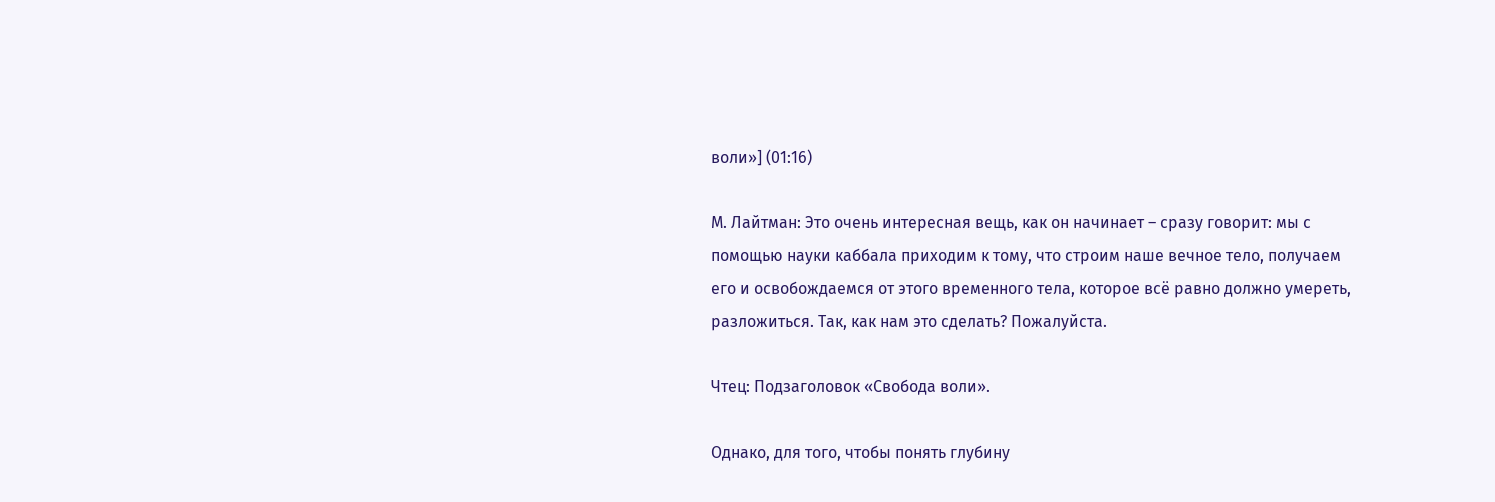воли»] (01:16)

М. Лайтман: Это очень интересная вещь, как он начинает – сразу говорит: мы с помощью науки каббала приходим к тому, что строим наше вечное тело, получаем его и освобождаемся от этого временного тела, которое всё равно должно умереть, разложиться. Так, как нам это сделать? Пожалуйста.

Чтец: Подзаголовок «Свобода воли».

Однако, для того, чтобы понять глубину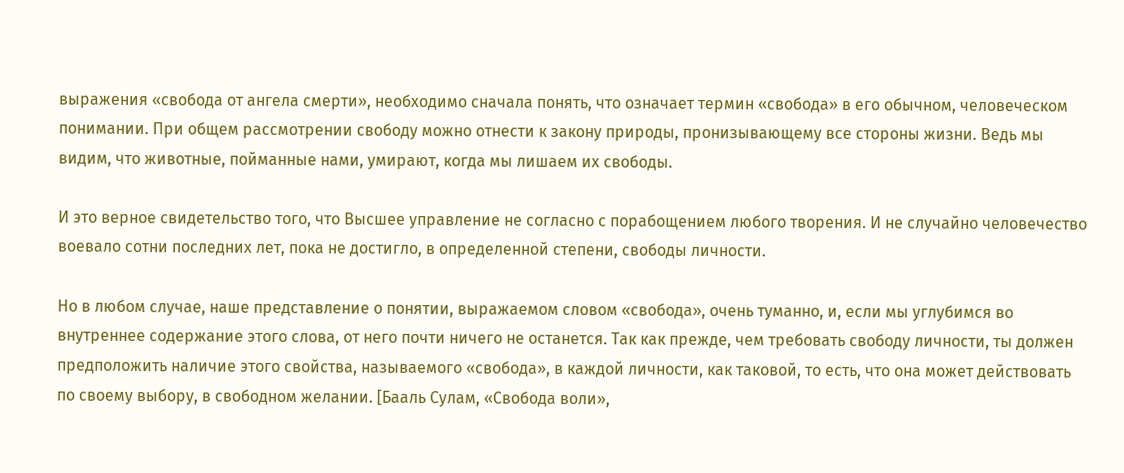выражения «свобода от ангела смерти», необходимо сначала понять, что означает термин «свобода» в его обычном, человеческом понимании. При общем рассмотрении свободу можно отнести к закону природы, пронизывающему все стороны жизни. Ведь мы видим, что животные, пойманные нами, умирают, когда мы лишаем их свободы.

И это верное свидетельство того, что Высшее управление не согласно с порабощением любого творения. И не случайно человечество воевало сотни последних лет, пока не достигло, в определенной степени, свободы личности.

Но в любом случае, наше представление о понятии, выражаемом словом «свобода», очень туманно, и, если мы углубимся во внутреннее содержание этого слова, от него почти ничего не останется. Так как прежде, чем требовать свободу личности, ты должен предположить наличие этого свойства, называемого «свобода», в каждой личности, как таковой, то есть, что она может действовать по своему выбору, в свободном желании. [Бааль Сулам, «Свобода воли»,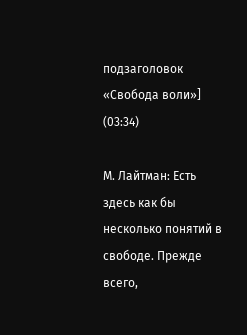подзаголовок «Свобода воли»] (03:34)

М. Лайтман: Есть здесь как бы несколько понятий в свободе. Прежде всего,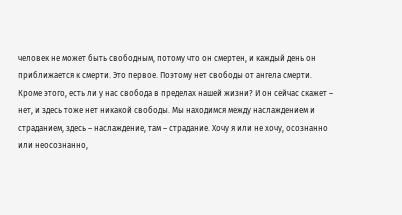человек не может быть свободным, потому что он смертен, и каждый день он приближается к смерти. Это первое. Поэтому нет свободы от ангела смерти. Кроме этого, есть ли у нас свобода в пределах нашей жизни? И он сейчас скажет – нет, и здесь тоже нет никакой свободы. Мы находимся между наслаждением и страданием, здесь – наслаждение, там – страдание. Хочу я или не хочу, осознанно или неосознанно,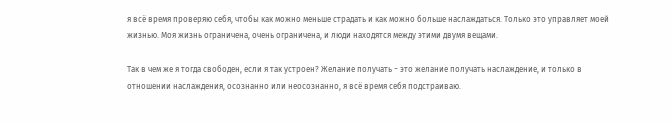я всё время проверяю себя, чтобы как можно меньше страдать и как можно больше наслаждаться. Только это управляет моей жизнью. Моя жизнь ограничена, очень ограничена, и люди находятся между этими двумя вещами.

Так в чем же я тогда свободен, если я так устроен? Желание получать − это желание получать наслаждение, и только в отношении наслаждения, осознанно или неосознанно, я всё время себя подстраиваю.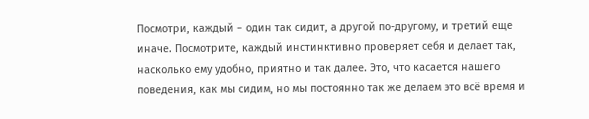Посмотри, каждый − один так сидит, а другой по-другому, и третий еще иначе. Посмотрите, каждый инстинктивно проверяет себя и делает так, насколько ему удобно, приятно и так далее. Это, что касается нашего поведения, как мы сидим, но мы постоянно так же делаем это всё время и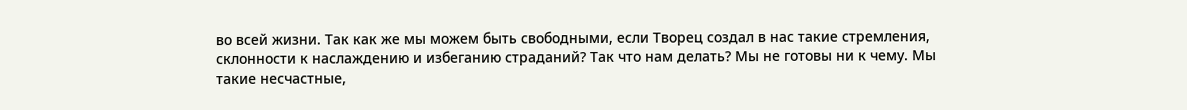во всей жизни. Так как же мы можем быть свободными, если Творец создал в нас такие стремления, склонности к наслаждению и избеганию страданий? Так что нам делать? Мы не готовы ни к чему. Мы такие несчастные,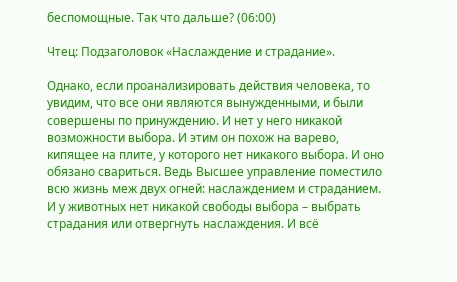беспомощные. Так что дальше? (06:00)

Чтец: Подзаголовок «Наслаждение и страдание».

Однако, если проанализировать действия человека, то увидим, что все они являются вынужденными, и были совершены по принуждению. И нет у него никакой возможности выбора. И этим он похож на варево, кипящее на плите, у которого нет никакого выбора. И оно обязано свариться. Ведь Высшее управление пoместилo всю жизнь меж двух огней: наслаждением и страданием. И у животных нет никакой свободы выбора – выбрать страдания или отвергнуть наслаждения. И всё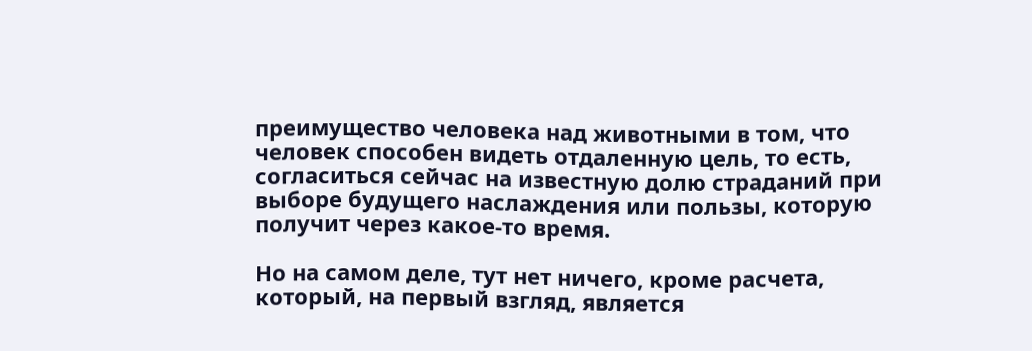преимущество челoвекa над животными в том, что человек спoсoбен видеть отдаленную цель, то есть, сoглaситься сейчас на известную долю стрaдaний при выборе будущего нaслaждения или пользы, которую получит через какое-то время.

Но на самом деле, тут нет ничего, кроме расчета, кoтoрый, на первый взгляд, является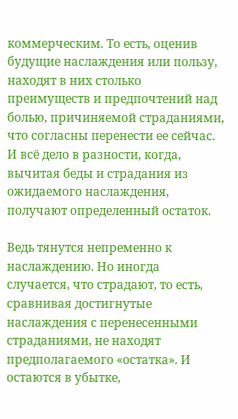коммерческим. То есть, оценив будущие наслаждения или пользу, находят в них столько преимуществ и предпочтений над болью, причиняемой страданиями, что согласны перенести ее сейчас. И всё дело в разности, когда, вычитая беды и страдания из ожидаемого наслаждения, получают определенный остаток.

Ведь тянутся непременно к наслаждению. Но иногда случается, что страдают, то есть, сравнивая достигнутые наслаждения с перенесенными страданиями, не находят предполагаемого «остатка». И остаются в убытке,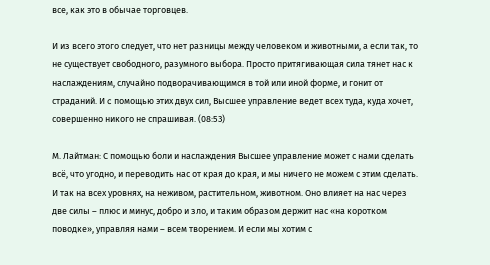все, как это в обычае торговцев.

И из всего этoгo следует, что нет разницы между человеком и животными, а если так, то не существует свoбoднoгo, рaзумнoгo выбoрa. Прoстo притягивающая сила тянет нас к наслаждениям, случайно подворачивающимся в той или иной форме, и гонит от страданий. И c помощью этих двух сил, Высшее управление ведет всех туда, куда хочет, совершенно никого не спрашивая. (08:53)

М. Лайтман: С помощью боли и наслаждения Высшее управление может с нами сделать всё, что угодно, и переводить нас от края до края, и мы ничего не можем с этим сделать. И так на всех уровнях, на неживом, растительном, животном. Оно влияет на нас через две силы – плюс и минус, добро и зло, и таким образом держит нас «на коротком поводке», управляя нами – всем творением. И если мы хотим с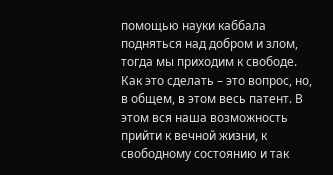помощью науки каббала подняться над добром и злом, тогда мы приходим к свободе. Как это сделать – это вопрос, но, в общем, в этом весь патент. В этом вся наша возможность прийти к вечной жизни, к свободному состоянию и так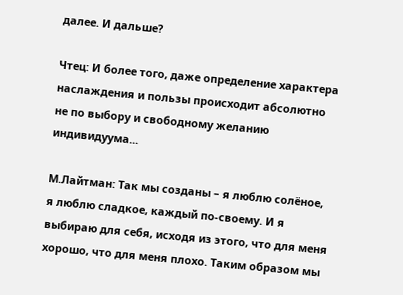далее. И дальше?

Чтец: И более того, даже определение характера наслаждения и пользы происходит абсолютно не по выбору и свободному желанию индивидуума...

М.Лайтман: Так мы созданы – я люблю солёное, я люблю сладкое, каждый по-своему. И я выбираю для себя, исходя из этого, что для меня хорошо, что для меня плохо. Таким образом мы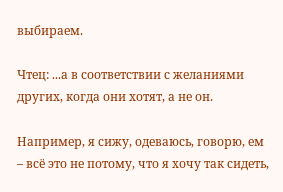выбираем.

Чтец: ...а в соответствии с желаниями других, когда они хотят, а не он.

Например, я сижу, одеваюсь, говорю, ем – всё это не потому, что я хочу так сидеть,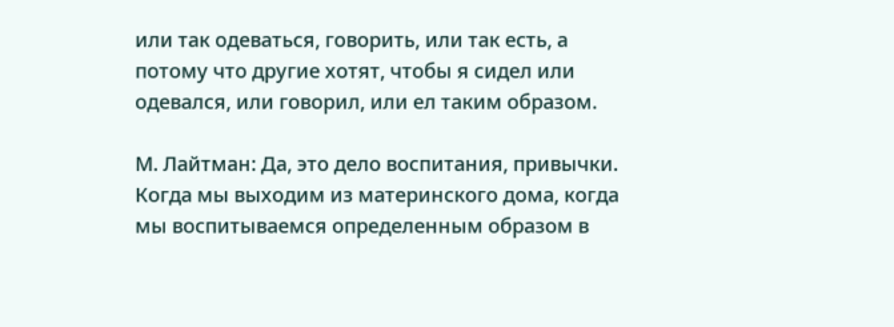или так одеваться, говорить, или так есть, а потому что другие хотят, чтобы я сидел или одевался, или говорил, или ел таким образом.

М. Лайтман: Да, это дело воспитания, привычки. Когда мы выходим из материнского дома, когда мы воспитываемся определенным образом в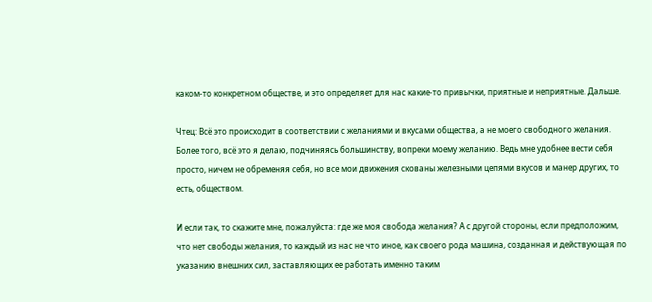каком-то конкретном обществе, и это определяет для нас какие-то привычки, приятные и неприятные. Дальше.

Чтец: Всё это происходит в соответствии с желаниями и вкусами общества, а не моего свободного желания. Более того, всё это я делаю, подчиняясь большинству, вопреки моему желанию. Ведь мне удобнее вести себя просто, ничем не обременяя себя, но все мои движения скованы железными цепями вкусoв и манер других, то есть, обществом.

И если так, то скажите мне, пожалуйста: где же моя свобода желания? А с другой стороны, если предположим, что нет свободы желания, то каждый из нас не что иное, как своего рода машина, созданная и действующая по указанию внешних сил, заставляющих ее работать именно таким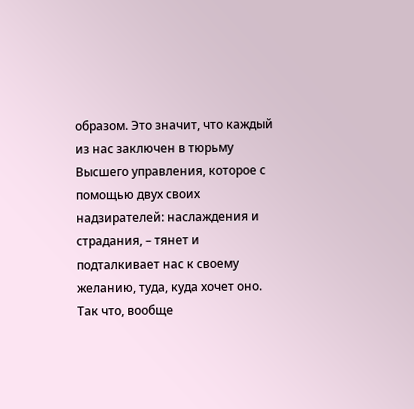образом. Это значит, что каждый из нас заключен в тюрьму Высшего управления, которое с помощью двух своих надзирателей: наслаждения и страдания, – тянет и подталкивает нас к своему желанию, туда, куда хочет оно. Так что, вообще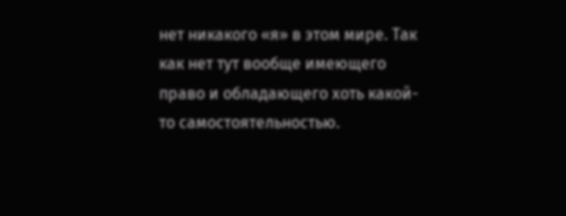нет никакого «я» в этом мире. Так как нет тут вообще имеющего право и обладающего хоть какой-то самостоятельностью.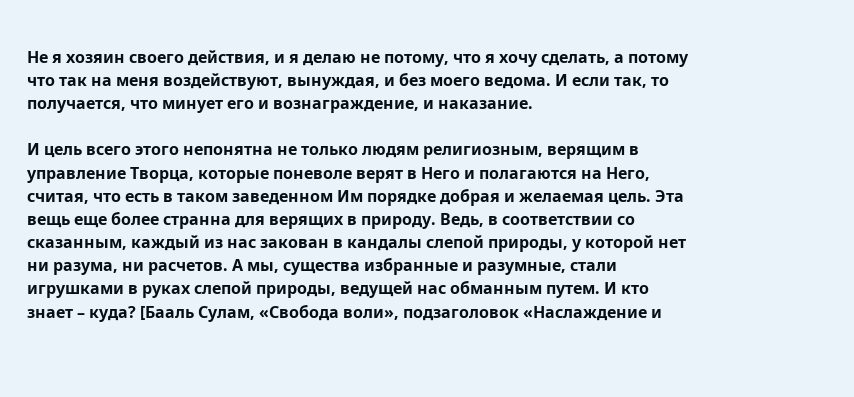Не я хозяин своего действия, и я делаю не потому, что я хочу сделать, а потому что так на меня воздействуют, вынуждая, и без моего ведома. И если так, то получается, что минует его и вознаграждение, и наказание.

И цель всего этого непонятна не только людям религиозным, верящим в управление Творца, которые поневоле верят в Него и полагаются на Него, считая, что есть в таком заведенном Им порядке добрая и желаемая цель. Эта вещь еще более странна для верящих в природу. Ведь, в соответствии со сказанным, каждый из нас закован в кандалы слепой природы, у которой нет ни разума, ни расчетов. А мы, существа избранные и разумные, стали игрушками в руках слепой природы, ведущей нас обманным путем. И кто знает – куда? [Бааль Сулам, «Свобода воли», подзаголовок «Наслаждение и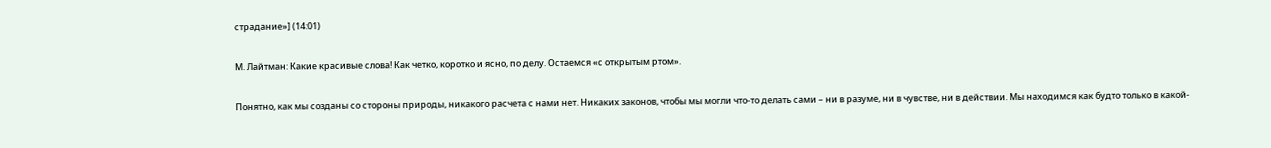страдание»] (14:01)

М. Лайтман: Какие красивые слова! Как четко, коротко и ясно, по делу. Остаемся «с открытым ртом».

Понятно, как мы созданы со стороны природы, никакого расчета с нами нет. Никаких законов, чтобы мы могли что-то делать сами – ни в разуме, ни в чувстве, ни в действии. Мы находимся как будто только в какой-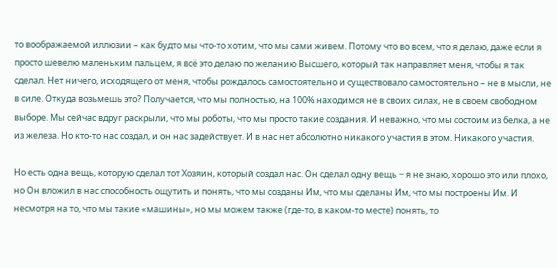то воображаемой иллюзии – как будто мы что-то хотим, что мы сами живем. Потому что во всем, что я делаю, даже если я просто шевелю маленьким пальцем, я всё это делаю по желанию Высшего, который так направляет меня, чтобы я так сделал. Нет ничего, исходящего от меня, чтобы рождалось самостоятельно и существовало самостоятельно – не в мысли, не в силе. Откуда возьмешь это? Получается, что мы полностью, на 100% находимся не в своих силах, не в своем свободном выборе. Мы сейчас вдруг раскрыли, что мы роботы, что мы просто такие создания. И неважно, что мы состоим из белка, а не из железа. Но кто-то нас создал, и он нас задействует. И в нас нет абсолютно никакого участия в этом. Никакого участия.

Но есть одна вещь, которую сделал тот Хозяин, который создал нас. Он сделал одну вещь − я не знаю, хорошо это или плохо, но Он вложил в нас способность ощутить и понять, что мы созданы Им, что мы сделаны Им, что мы построены Им. И несмотря на то, что мы такие «машины», но мы можем также (где-то, в каком-то месте) понять, то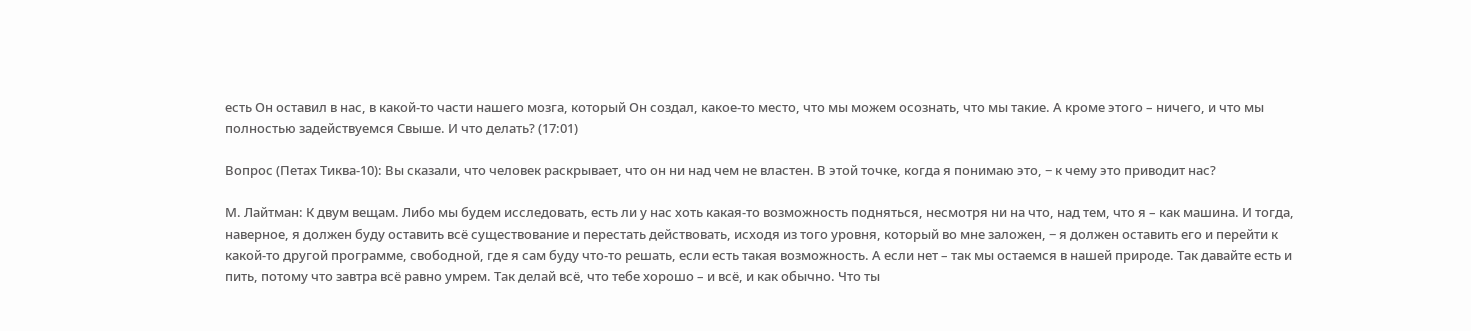есть Он оставил в нас, в какой-то части нашего мозга, который Он создал, какое-то место, что мы можем осознать, что мы такие. А кроме этого – ничего, и что мы полностью задействуемся Свыше. И что делать? (17:01)

Вопрос (Петах Тиква-10): Вы сказали, что человек раскрывает, что он ни над чем не властен. В этой точке, когда я понимаю это, − к чему это приводит нас?

М. Лайтман: К двум вещам. Либо мы будем исследовать, есть ли у нас хоть какая-то возможность подняться, несмотря ни на что, над тем, что я – как машина. И тогда, наверное, я должен буду оставить всё существование и перестать действовать, исходя из того уровня, который во мне заложен, − я должен оставить его и перейти к какой-то другой программе, свободной, где я сам буду что-то решать, если есть такая возможность. А если нет – так мы остаемся в нашей природе. Так давайте есть и пить, потому что завтра всё равно умрем. Так делай всё, что тебе хорошо – и всё, и как обычно. Что ты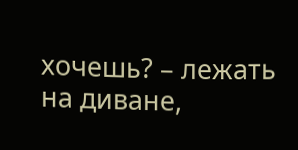хочешь? – лежать на диване,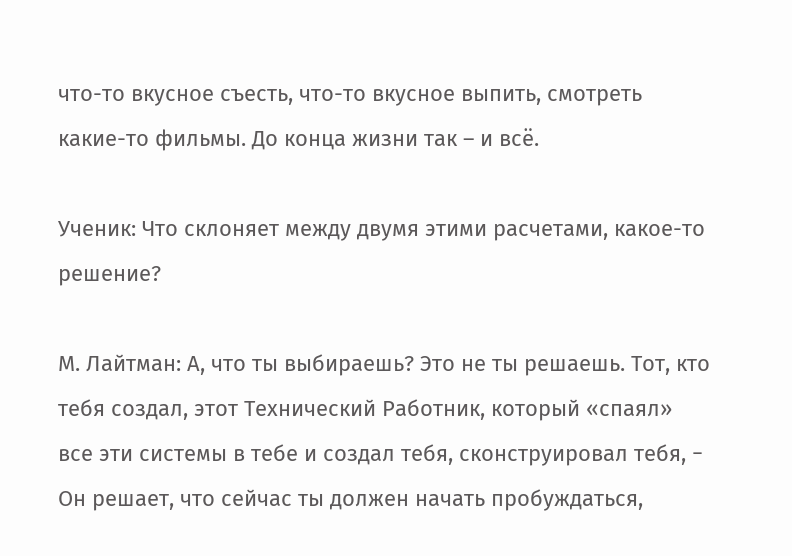что-то вкусное съесть, что-то вкусное выпить, смотреть какие-то фильмы. До конца жизни так – и всё.

Ученик: Что склоняет между двумя этими расчетами, какое-то решение?

М. Лайтман: А, что ты выбираешь? Это не ты решаешь. Тот, кто тебя создал, этот Технический Работник, который «спаял» все эти системы в тебе и создал тебя, сконструировал тебя, − Он решает, что сейчас ты должен начать пробуждаться,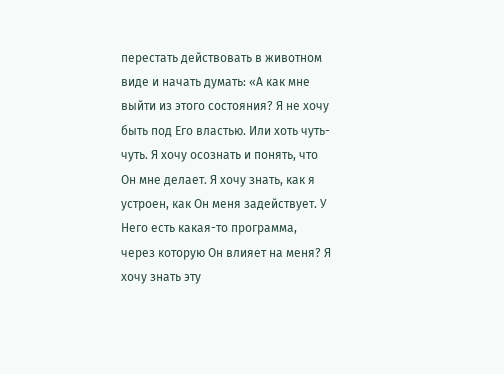перестать действовать в животном виде и начать думать: «А как мне выйти из этого состояния? Я не хочу быть под Его властью. Или хоть чуть-чуть. Я хочу осознать и понять, что Он мне делает. Я хочу знать, как я устроен, как Он меня задействует. У Него есть какая-то программа, через которую Он влияет на меня? Я хочу знать эту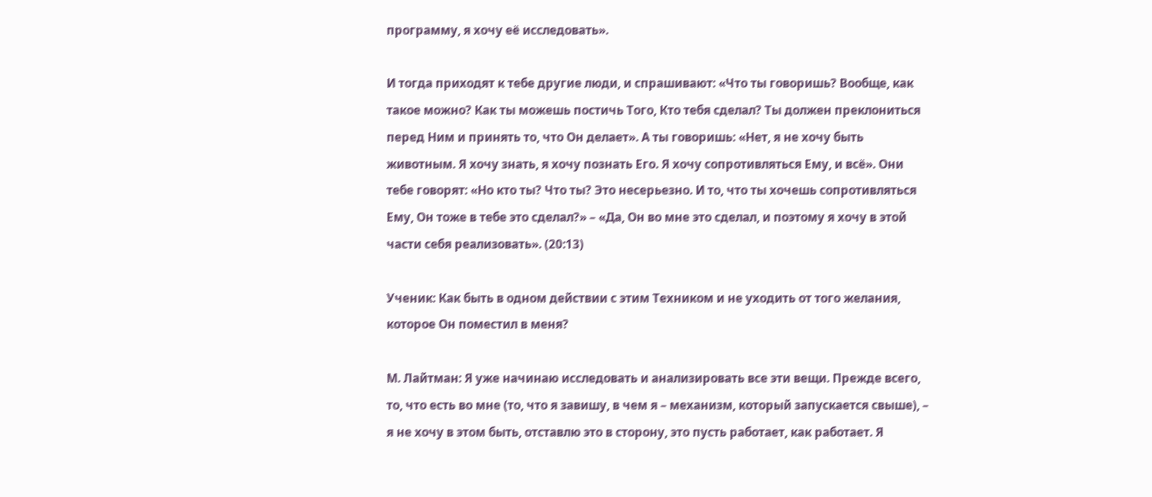программу, я хочу её исследовать».

И тогда приходят к тебе другие люди, и спрашивают: «Что ты говоришь? Вообще, как такое можно? Как ты можешь постичь Того, Кто тебя сделал? Ты должен преклониться перед Ним и принять то, что Он делает». А ты говоришь: «Нет, я не хочу быть животным. Я хочу знать, я хочу познать Его. Я хочу сопротивляться Ему, и всё». Они тебе говорят: «Но кто ты? Что ты? Это несерьезно. И то, что ты хочешь сопротивляться Ему, Он тоже в тебе это сделал?» – «Да, Он во мне это сделал, и поэтому я хочу в этой части себя реализовать». (20:13)

Ученик: Как быть в одном действии с этим Техником и не уходить от того желания, которое Он поместил в меня?

М. Лайтман: Я уже начинаю исследовать и анализировать все эти вещи. Прежде всего, то, что есть во мне (то, что я завишу, в чем я – механизм, который запускается свыше), – я не хочу в этом быть, отставлю это в сторону, это пусть работает, как работает. Я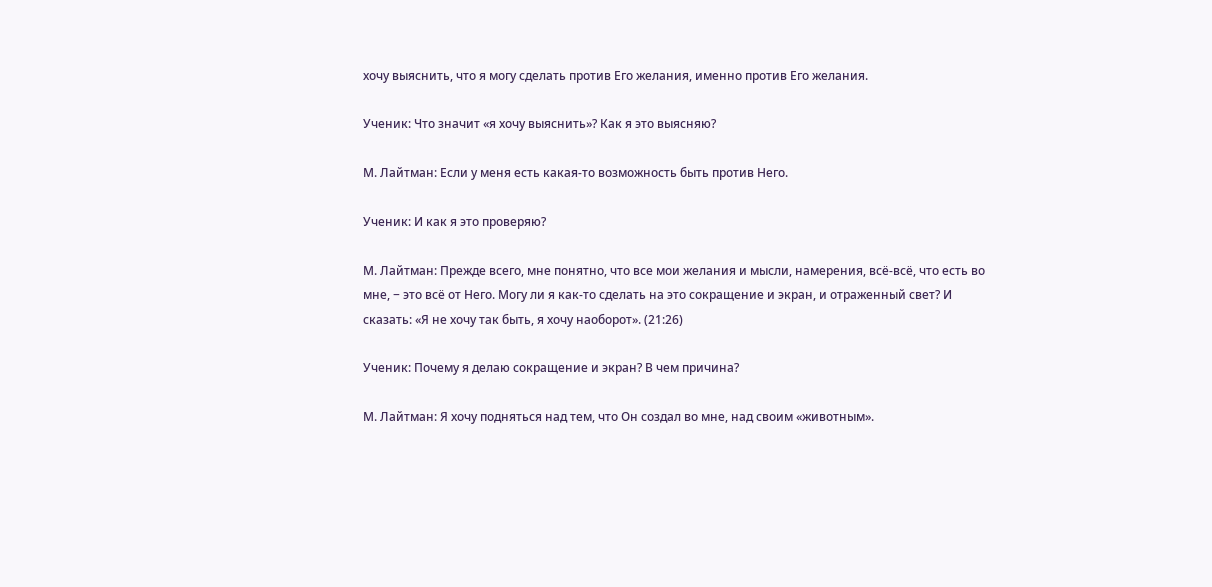хочу выяснить, что я могу сделать против Его желания, именно против Его желания.

Ученик: Что значит «я хочу выяснить»? Как я это выясняю?

М. Лайтман: Если у меня есть какая-то возможность быть против Него.

Ученик: И как я это проверяю?

М. Лайтман: Прежде всего, мне понятно, что все мои желания и мысли, намерения, всё-всё, что есть во мне, − это всё от Него. Могу ли я как-то сделать на это сокращение и экран, и отраженный свет? И сказать: «Я не хочу так быть, я хочу наоборот». (21:26)

Ученик: Почему я делаю сокращение и экран? В чем причина?

М. Лайтман: Я хочу подняться над тем, что Он создал во мне, над своим «животным».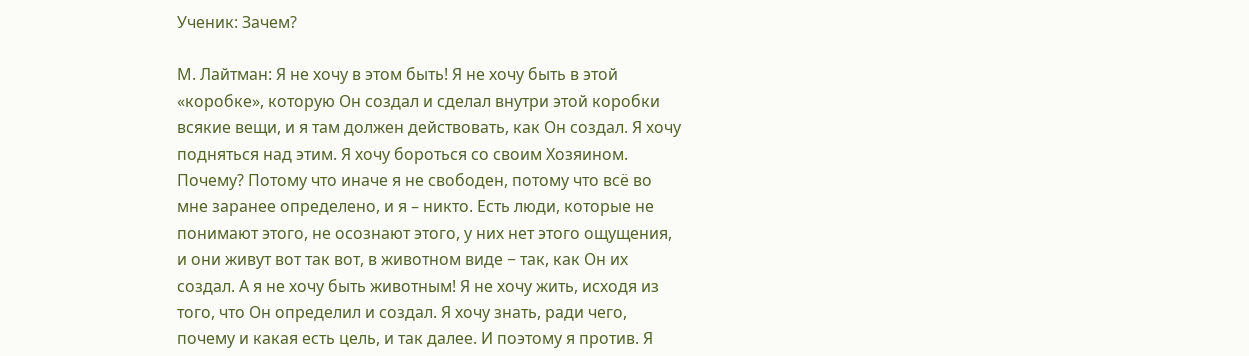Ученик: Зачем?

М. Лайтман: Я не хочу в этом быть! Я не хочу быть в этой «коробке», которую Он создал и сделал внутри этой коробки всякие вещи, и я там должен действовать, как Он создал. Я хочу подняться над этим. Я хочу бороться со своим Хозяином. Почему? Потому что иначе я не свободен, потому что всё во мне заранее определено, и я – никто. Есть люди, которые не понимают этого, не осознают этого, у них нет этого ощущения, и они живут вот так вот, в животном виде − так, как Он их создал. А я не хочу быть животным! Я не хочу жить, исходя из того, что Он определил и создал. Я хочу знать, ради чего, почему и какая есть цель, и так далее. И поэтому я против. Я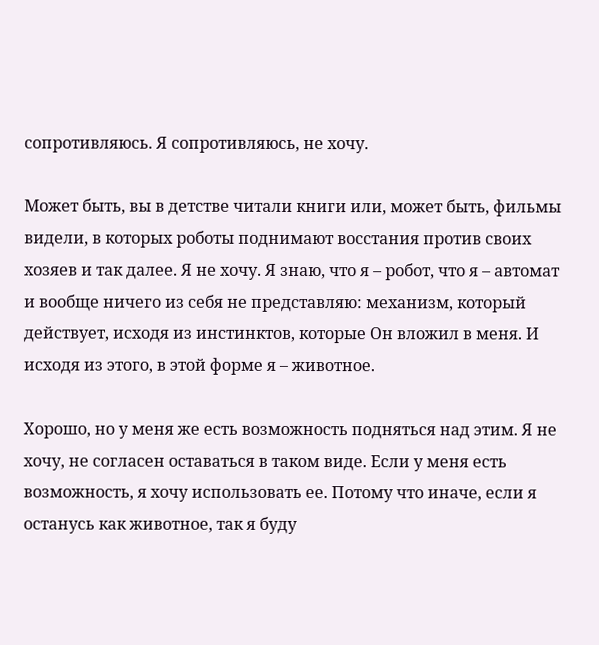сопротивляюсь. Я сопротивляюсь, не хочу.

Может быть, вы в детстве читали книги или, может быть, фильмы видели, в которых роботы поднимают восстания против своих хозяев и так далее. Я не хочу. Я знаю, что я – робот, что я – автомат и вообще ничего из себя не представляю: механизм, который действует, исходя из инстинктов, которые Он вложил в меня. И исходя из этого, в этой форме я – животное.

Хорошо, но у меня же есть возможность подняться над этим. Я не хочу, не согласен оставаться в таком виде. Если у меня есть возможность, я хочу использовать ее. Потому что иначе, если я останусь как животное, так я буду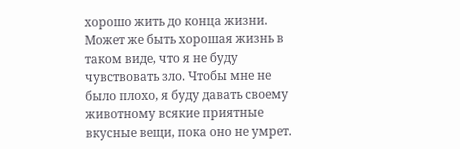хорошо жить до конца жизни. Может же быть хорошая жизнь в таком виде, что я не буду чувствовать зло. Чтобы мне не было плохо, я буду давать своему животному всякие приятные вкусные вещи, пока оно не умрет.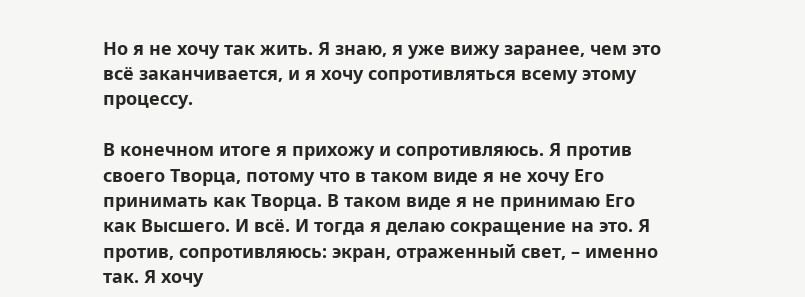Но я не хочу так жить. Я знаю, я уже вижу заранее, чем это всё заканчивается, и я хочу сопротивляться всему этому процессу.

В конечном итоге я прихожу и сопротивляюсь. Я против своего Творца, потому что в таком виде я не хочу Его принимать как Творца. В таком виде я не принимаю Его как Высшего. И всё. И тогда я делаю сокращение на это. Я против, сопротивляюсь: экран, отраженный свет, – именно так. Я хочу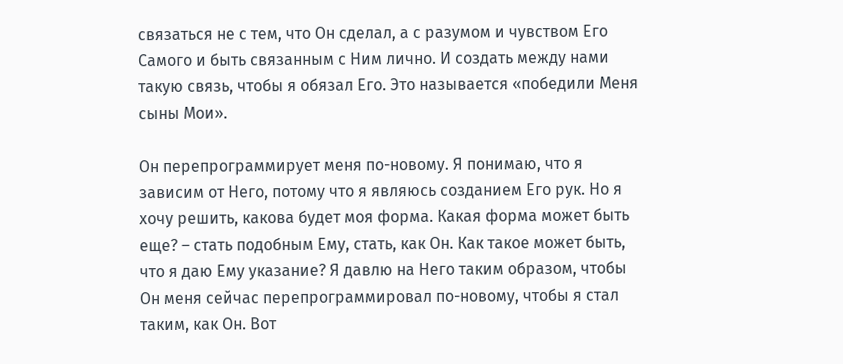связаться не с тем, что Он сделал, а с разумом и чувством Его Самого и быть связанным с Ним лично. И создать между нами такую связь, чтобы я обязал Его. Это называется «победили Меня сыны Мои».

Он перепрограммирует меня по-новому. Я понимаю, что я зависим от Него, потому что я являюсь созданием Его рук. Но я хочу решить, какова будет моя форма. Какая форма может быть еще? – стать подобным Ему, стать, как Он. Как такое может быть, что я даю Ему указание? Я давлю на Него таким образом, чтобы Он меня сейчас перепрограммировал по-новому, чтобы я стал таким, как Он. Вот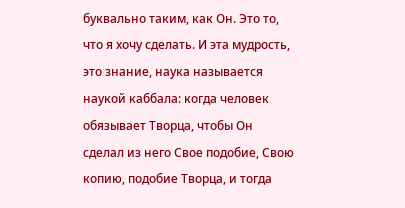буквально таким, как Он. Это то, что я хочу сделать. И эта мудрость, это знание, наука называется наукой каббала: когда человек обязывает Творца, чтобы Он сделал из него Свое подобие, Свою копию, подобие Творца, и тогда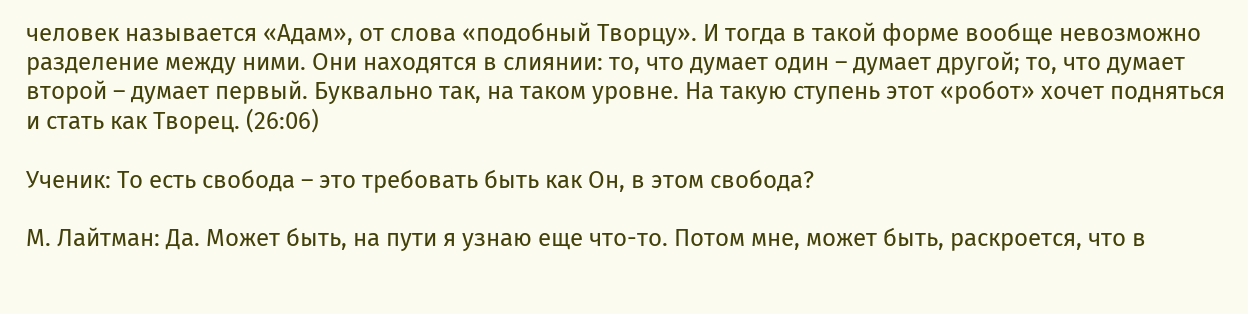человек называется «Адам», от слова «подобный Творцу». И тогда в такой форме вообще невозможно разделение между ними. Они находятся в слиянии: то, что думает один – думает другой; то, что думает второй – думает первый. Буквально так, на таком уровне. На такую ступень этот «робот» хочет подняться и стать как Творец. (26:06)

Ученик: То есть свобода – это требовать быть как Он, в этом свобода?

М. Лайтман: Да. Может быть, на пути я узнаю еще что-то. Потом мне, может быть, раскроется, что в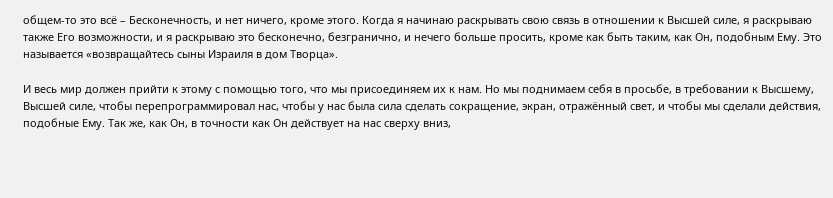общем-то это всё – Бесконечность, и нет ничего, кроме этого. Когда я начинаю раскрывать свою связь в отношении к Высшей силе, я раскрываю также Его возможности, и я раскрываю это бесконечно, безгранично, и нечего больше просить, кроме как быть таким, как Он, подобным Ему. Это называется «возвращайтесь сыны Израиля в дом Творца».

И весь мир должен прийти к этому с помощью того, что мы присоединяем их к нам. Но мы поднимаем себя в просьбе, в требовании к Высшему, Высшей силе, чтобы перепрограммировал нас, чтобы у нас была сила сделать сокращение, экран, отражённый свет, и чтобы мы сделали действия, подобные Ему. Так же, как Он, в точности как Он действует на нас сверху вниз,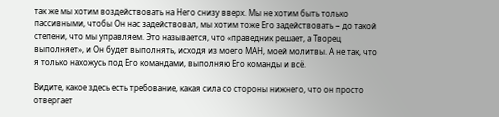так же мы хотим воздействовать на Него снизу вверх. Мы не хотим быть только пассивными, чтобы Он нас задействовал, мы хотим тоже Его задействовать − до такой степени, что мы управляем. Это называется, что «праведник решает, а Творец выполняет», и Он будет выполнять, исходя из моего МАН, моей молитвы. А не так, что я только нахожусь под Его командами, выполняю Его команды и всё.

Видите, какое здесь есть требование, какая сила со стороны нижнего, что он просто отвергает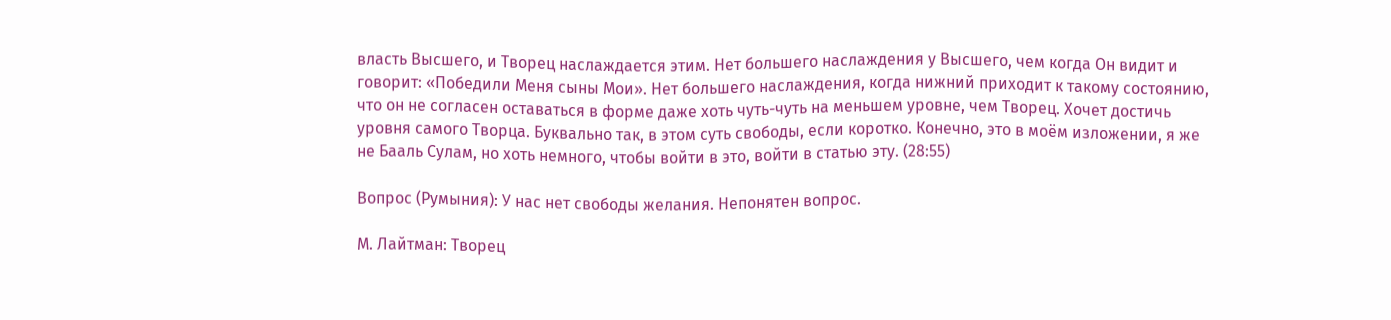власть Высшего, и Творец наслаждается этим. Нет большего наслаждения у Высшего, чем когда Он видит и говорит: «Победили Меня сыны Мои». Нет большего наслаждения, когда нижний приходит к такому состоянию, что он не согласен оставаться в форме даже хоть чуть-чуть на меньшем уровне, чем Творец. Хочет достичь уровня самого Творца. Буквально так, в этом суть свободы, если коротко. Конечно, это в моём изложении, я же не Бааль Сулам, но хоть немного, чтобы войти в это, войти в статью эту. (28:55)

Вопрос (Румыния): У нас нет свободы желания. Непонятен вопрос.

М. Лайтман: Творец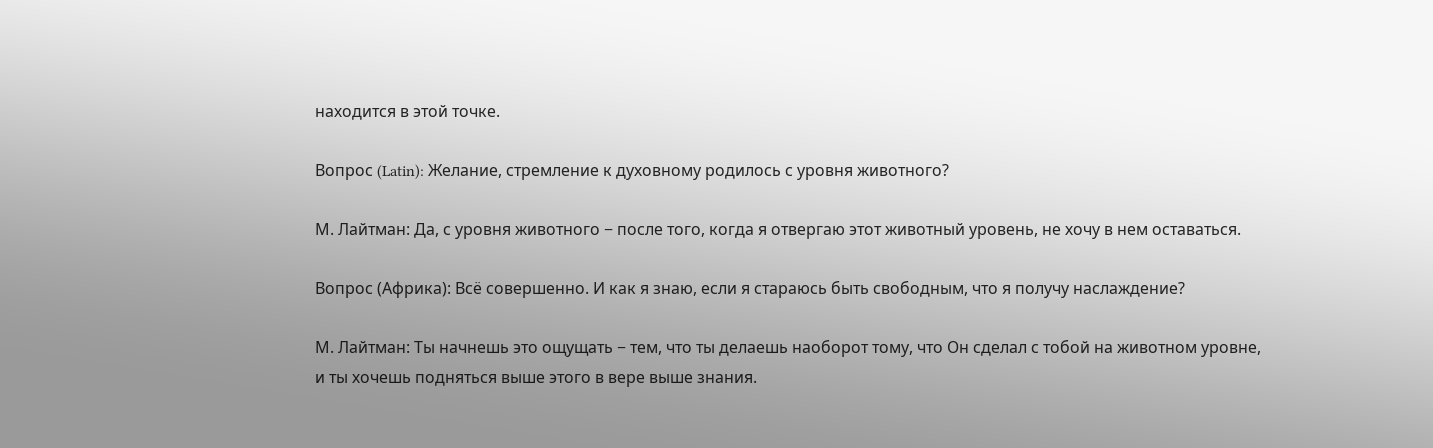находится в этой точке.

Вопрос (Latin): Желание, стремление к духовному родилось с уровня животного?

М. Лайтман: Да, с уровня животного − после того, когда я отвергаю этот животный уровень, не хочу в нем оставаться.

Вопрос (Африка): Всё совершенно. И как я знаю, если я стараюсь быть свободным, что я получу наслаждение?

М. Лайтман: Ты начнешь это ощущать − тем, что ты делаешь наоборот тому, что Он сделал с тобой на животном уровне, и ты хочешь подняться выше этого в вере выше знания.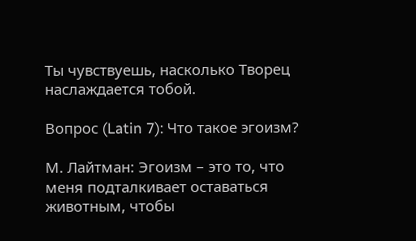Ты чувствуешь, насколько Творец наслаждается тобой.

Вопрос (Latin 7): Что такое эгоизм?

М. Лайтман: Эгоизм – это то, что меня подталкивает оставаться животным, чтобы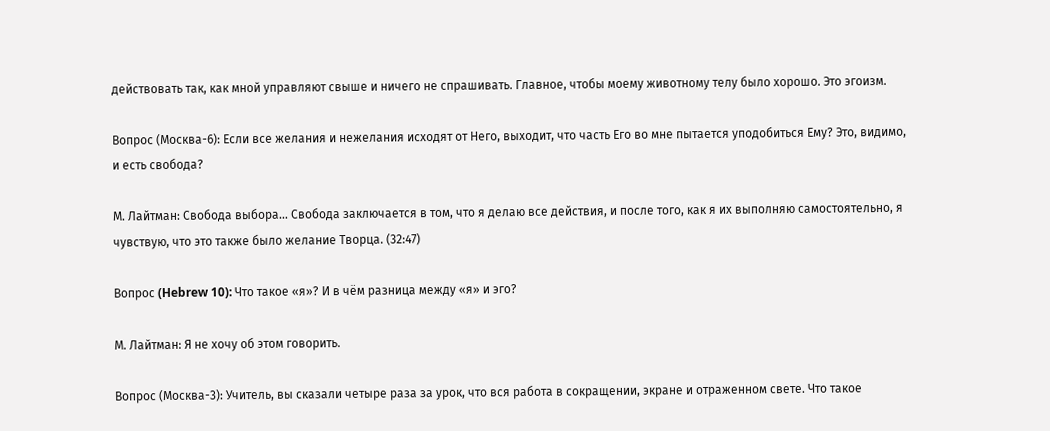действовать так, как мной управляют свыше и ничего не спрашивать. Главное, чтобы моему животному телу было хорошо. Это эгоизм.

Вопрос (Москва-6): Если все желания и нежелания исходят от Него, выходит, что часть Его во мне пытается уподобиться Ему? Это, видимо, и есть свобода?

М. Лайтман: Свобода выбора… Свобода заключается в том, что я делаю все действия, и после того, как я их выполняю самостоятельно, я чувствую, что это также было желание Творца. (32:47)

Вопрос (Hebrew 10): Что такое «я»? И в чём разница между «я» и эго?

М. Лайтман: Я не хочу об этом говорить.

Вопрос (Москва-3): Учитель, вы сказали четыре раза за урок, что вся работа в сокращении, экране и отраженном свете. Что такое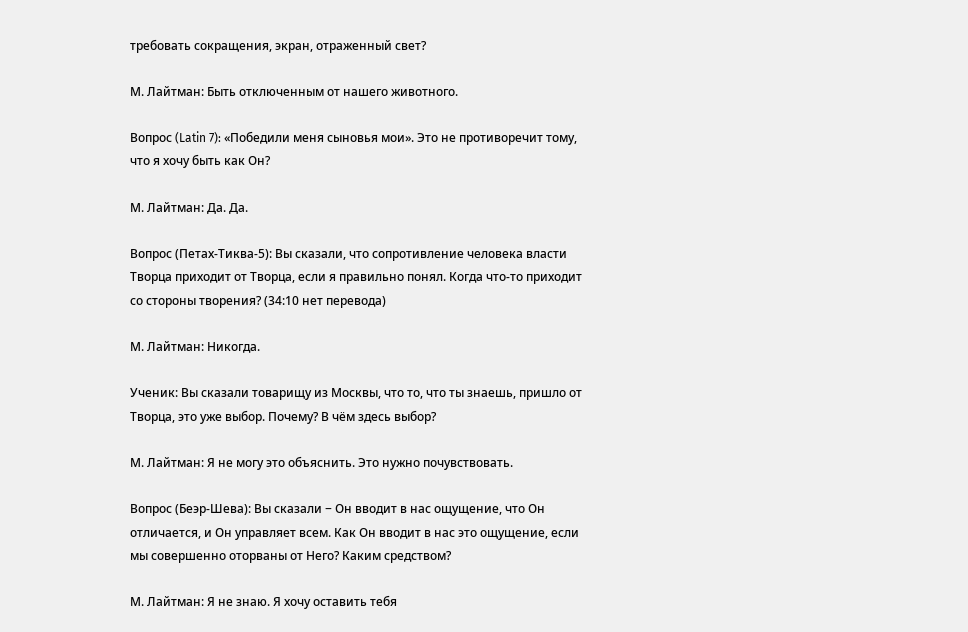требовать сокращения, экран, отраженный свет?

М. Лайтман: Быть отключенным от нашего животного.

Вопрос (Latin 7): «Победили меня сыновья мои». Это не противоречит тому, что я хочу быть как Он?

М. Лайтман: Да. Да.

Вопрос (Петах-Тиква-5): Вы сказали, что сопротивление человека власти Творца приходит от Творца, если я правильно понял. Когда что-то приходит со стороны творения? (34:10 нет перевода)

М. Лайтман: Никогда.

Ученик: Вы сказали товарищу из Москвы, что то, что ты знаешь, пришло от Творца, это уже выбор. Почему? В чём здесь выбор?

М. Лайтман: Я не могу это объяснить. Это нужно почувствовать.

Вопрос (Беэр-Шева): Вы сказали − Он вводит в нас ощущение, что Он отличается, и Он управляет всем. Как Он вводит в нас это ощущение, если мы совершенно оторваны от Него? Каким средством?

М. Лайтман: Я не знаю. Я хочу оставить тебя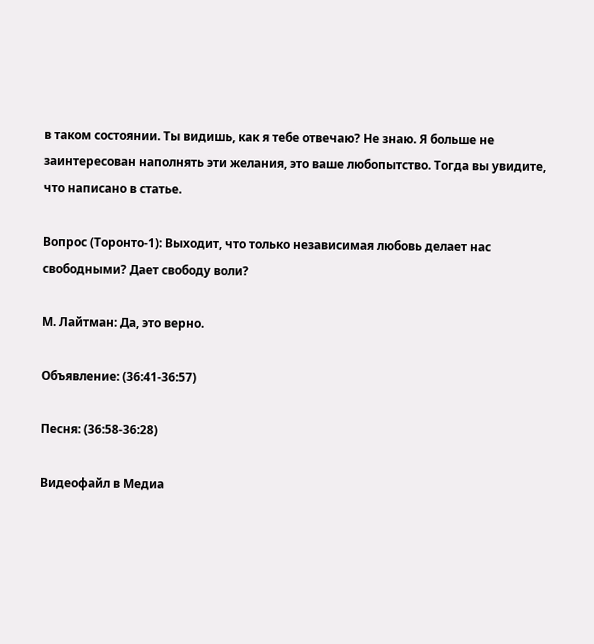в таком состоянии. Ты видишь, как я тебе отвечаю? Не знаю. Я больше не заинтересован наполнять эти желания, это ваше любопытство. Тогда вы увидите, что написано в статье.

Вопрос (Торонто-1): Выходит, что только независимая любовь делает нас свободными? Дает свободу воли?

М. Лайтман: Да, это верно.

Объявление: (36:41-36:57)

Песня: (36:58-36:28)

Видеофайл в Медиа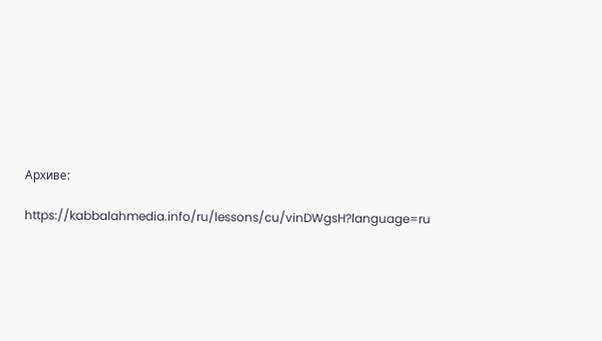Архиве:

https://kabbalahmedia.info/ru/lessons/cu/vinDWgsH?language=ru